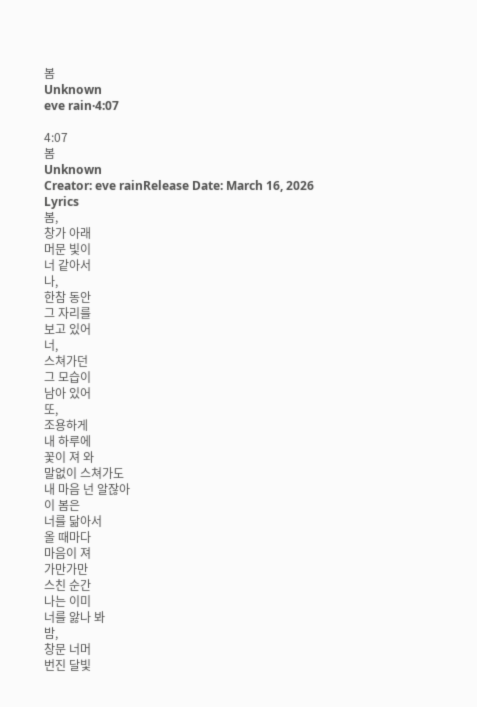봄
Unknown
eve rain·4:07

4:07
봄
Unknown
Creator: eve rainRelease Date: March 16, 2026
Lyrics
봄,
창가 아래
머문 빛이
너 같아서
나,
한참 동안
그 자리를
보고 있어
너,
스쳐가던
그 모습이
남아 있어
또,
조용하게
내 하루에
꽃이 져 와
말없이 스쳐가도
내 마음 넌 알잖아
이 봄은
너를 닮아서
올 때마다
마음이 져
가만가만
스친 순간
나는 이미
너를 앓나 봐
밤,
창문 너머
번진 달빛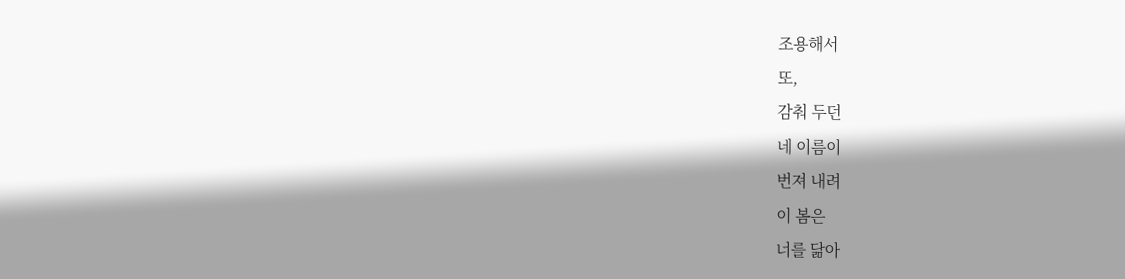조용해서
또,
감춰 두던
네 이름이
번져 내려
이 봄은
너를 닮아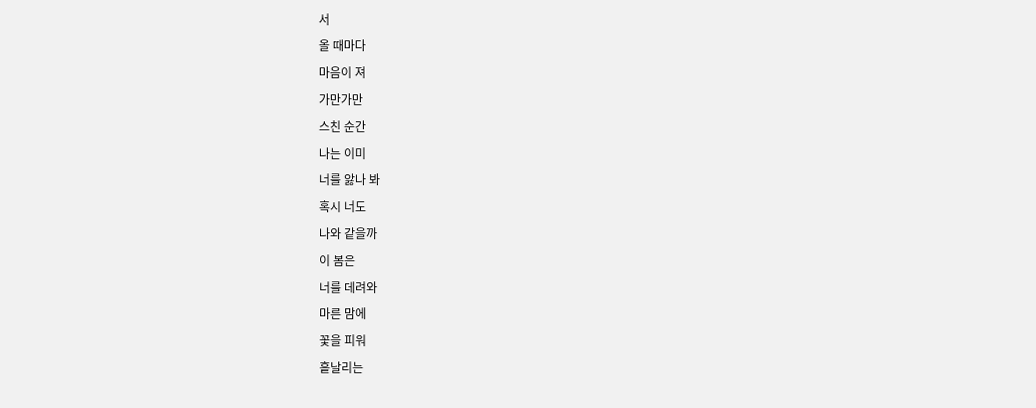서
올 때마다
마음이 져
가만가만
스친 순간
나는 이미
너를 앓나 봐
혹시 너도
나와 같을까
이 봄은
너를 데려와
마른 맘에
꽃을 피워
흩날리는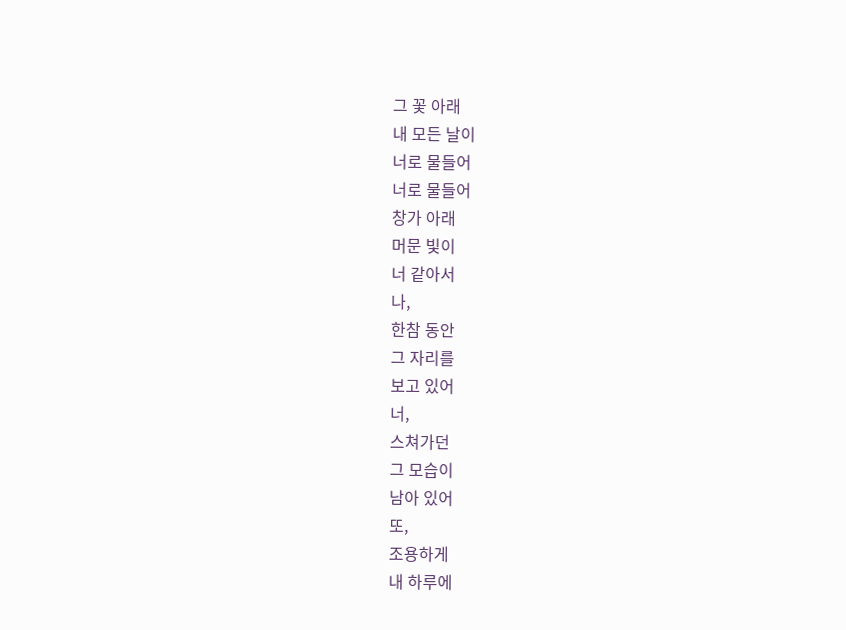그 꽃 아래
내 모든 날이
너로 물들어
너로 물들어
창가 아래
머문 빛이
너 같아서
나,
한참 동안
그 자리를
보고 있어
너,
스쳐가던
그 모습이
남아 있어
또,
조용하게
내 하루에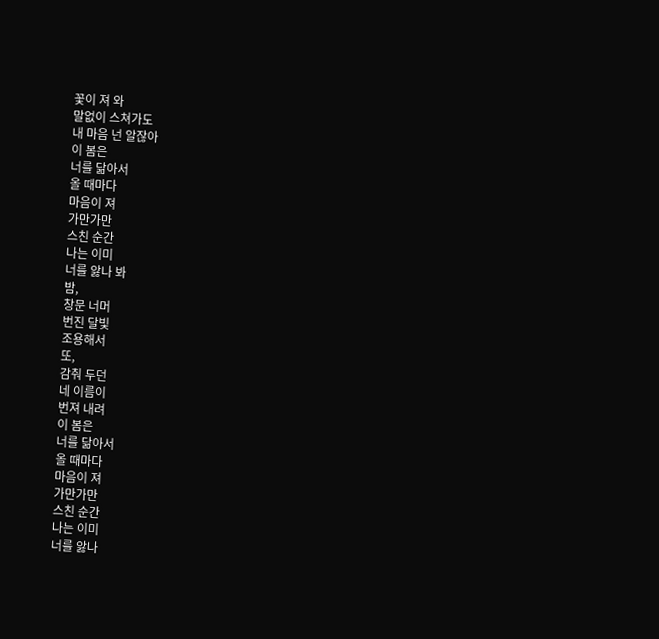꽃이 져 와
말없이 스쳐가도
내 마음 넌 알잖아
이 봄은
너를 닮아서
올 때마다
마음이 져
가만가만
스친 순간
나는 이미
너를 앓나 봐
밤,
창문 너머
번진 달빛
조용해서
또,
감춰 두던
네 이름이
번져 내려
이 봄은
너를 닮아서
올 때마다
마음이 져
가만가만
스친 순간
나는 이미
너를 앓나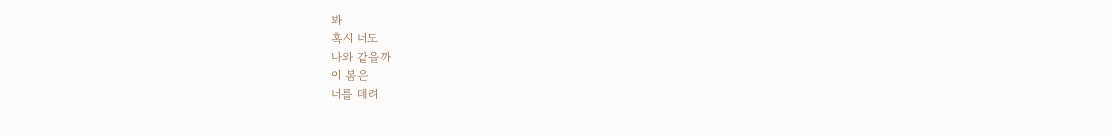봐
혹시 너도
나와 같을까
이 봄은
너를 데려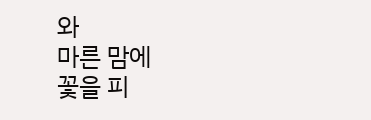와
마른 맘에
꽃을 피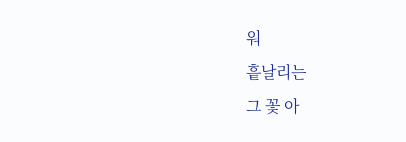워
흩날리는
그 꽃 아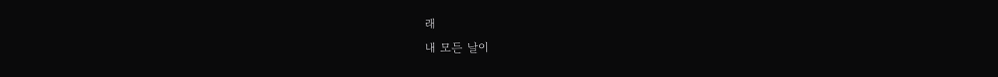래
내 모든 날이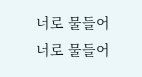너로 물들어
너로 물들어